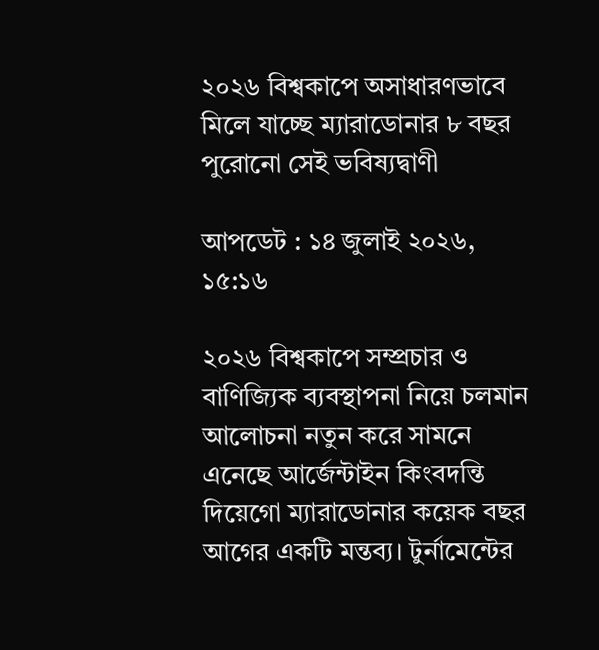২০২৬ বিশ্বকাপে অসাধারণভাবে মিলে যাচ্ছে ম্যারাডোনার ৮ বছর পুরোনো সেই ভবিষ্যদ্বাণী

আপডেট : ১৪ জুলাই ২০২৬, ১৫:১৬

২০২৬ বিশ্বকাপে সম্প্রচার ও বাণিজ্যিক ব্যবস্থাপনা নিয়ে চলমান আলোচনা নতুন করে সামনে এনেছে আর্জেন্টাইন কিংবদন্তি দিয়েগো ম্যারাডোনার কয়েক বছর আগের একটি মন্তব্য। টুর্নামেন্টের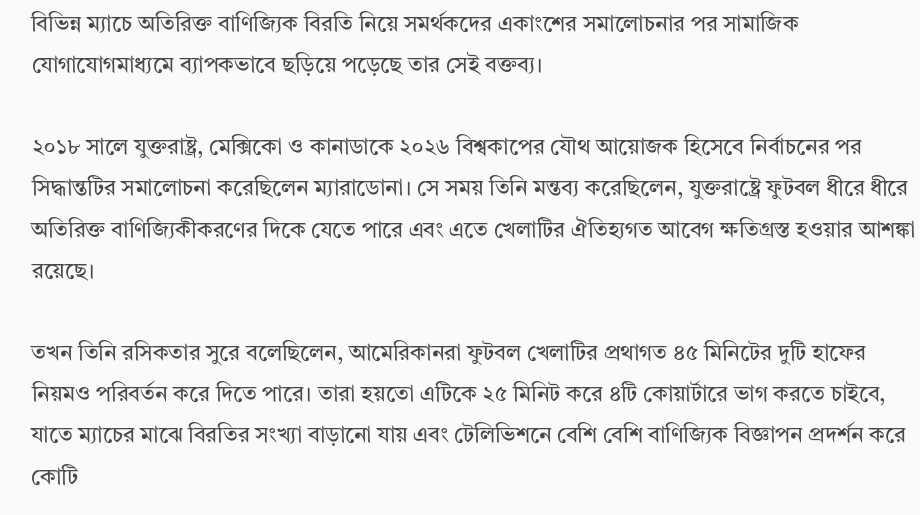বিভিন্ন ম্যাচে অতিরিক্ত বাণিজ্যিক বিরতি নিয়ে সমর্থকদের একাংশের সমালোচনার পর সামাজিক যোগাযোগমাধ্যমে ব্যাপকভাবে ছড়িয়ে পড়েছে তার সেই বক্তব্য।

২০১৮ সালে যুক্তরাষ্ট্র, মেক্সিকো ও কানাডাকে ২০২৬ বিশ্বকাপের যৌথ আয়োজক হিসেবে নির্বাচনের পর সিদ্ধান্তটির সমালোচনা করেছিলেন ম্যারাডোনা। সে সময় তিনি মন্তব্য করেছিলেন, যুক্তরাষ্ট্রে ফুটবল ধীরে ধীরে অতিরিক্ত বাণিজ্যিকীকরণের দিকে যেতে পারে এবং এতে খেলাটির ঐতিহ্যগত আবেগ ক্ষতিগ্রস্ত হওয়ার আশঙ্কা রয়েছে।

তখন তিনি রসিকতার সুরে বলেছিলেন, আমেরিকানরা ফুটবল খেলাটির প্রথাগত ৪৫ মিনিটের দুটি হাফের নিয়মও পরিবর্তন করে দিতে পারে। তারা হয়তো এটিকে ২৫ মিনিট করে ৪টি কোয়ার্টারে ভাগ করতে চাইবে, যাতে ম্যাচের মাঝে বিরতির সংখ্যা বাড়ানো যায় এবং টেলিভিশনে বেশি বেশি বাণিজ্যিক বিজ্ঞাপন প্রদর্শন করে কোটি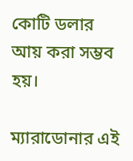কোটি ডলার আয় করা সম্ভব হয়।

ম্যারাডোনার এই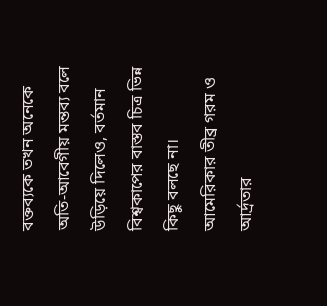বক্তব্যকে তখন অনেকে অতি-আবেগীয় মন্তব্য বলে উড়িয়ে দিলেও, বর্তমান বিশ্বকাপের বাস্তব চিত্র ভিন্ন কিছু বলছে না। আমেরিকার তীব্র গরম ও আর্দ্রতার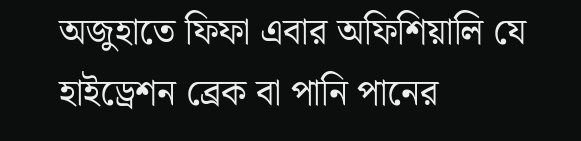অজুহাতে ফিফা এবার অফিশিয়ালি যে হাইড্রেশন ব্রেক বা পানি পানের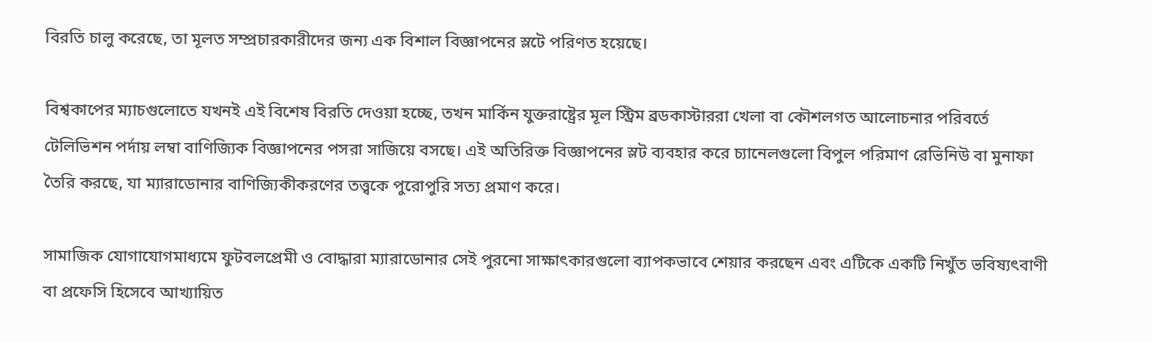বিরতি চালু করেছে, তা মূলত সম্প্রচারকারীদের জন্য এক বিশাল বিজ্ঞাপনের স্লটে পরিণত হয়েছে।

বিশ্বকাপের ম্যাচগুলোতে যখনই এই বিশেষ বিরতি দেওয়া হচ্ছে, তখন মার্কিন যুক্তরাষ্ট্রের মূল স্ট্রিম ব্রডকাস্টাররা খেলা বা কৌশলগত আলোচনার পরিবর্তে টেলিভিশন পর্দায় লম্বা বাণিজ্যিক বিজ্ঞাপনের পসরা সাজিয়ে বসছে। এই অতিরিক্ত বিজ্ঞাপনের স্লট ব্যবহার করে চ্যানেলগুলো বিপুল পরিমাণ রেভিনিউ বা মুনাফা তৈরি করছে, যা ম্যারাডোনার বাণিজ্যিকীকরণের তত্ত্বকে পুরোপুরি সত্য প্রমাণ করে।

সামাজিক যোগাযোগমাধ্যমে ফুটবলপ্রেমী ও বোদ্ধারা ম্যারাডোনার সেই পুরনো সাক্ষাৎকারগুলো ব্যাপকভাবে শেয়ার করছেন এবং এটিকে একটি নিখুঁত ভবিষ্যৎবাণী বা প্রফেসি হিসেবে আখ্যায়িত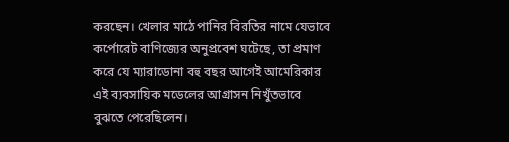করছেন। খেলার মাঠে পানির বিরতির নামে যেভাবে কর্পোরেট বাণিজ্যের অনুপ্রবেশ ঘটেছে, তা প্রমাণ করে যে ম্যারাডোনা বহু বছর আগেই আমেরিকার এই ব্যবসায়িক মডেলের আগ্রাসন নিখুঁতভাবে বুঝতে পেরেছিলেন।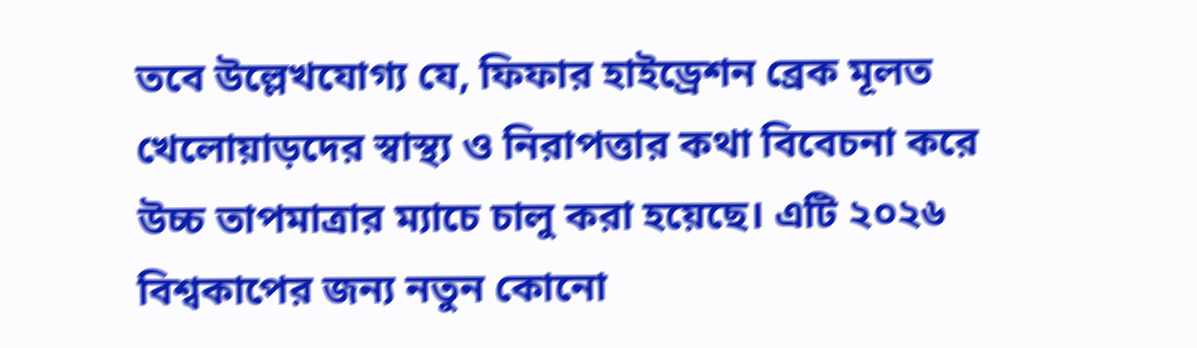তবে উল্লেখযোগ্য যে, ফিফার হাইড্রেশন ব্রেক মূলত খেলোয়াড়দের স্বাস্থ্য ও নিরাপত্তার কথা বিবেচনা করে উচ্চ তাপমাত্রার ম্যাচে চালু করা হয়েছে। এটি ২০২৬ বিশ্বকাপের জন্য নতুন কোনো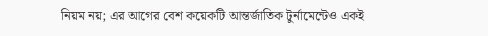নিয়ম নয়; এর আগের বেশ কয়েকটি আন্তর্জাতিক টুর্নামেন্টেও একই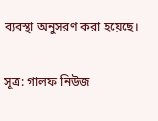ব্যবস্থা অনুসরণ করা হয়েছে।

সূত্র: গালফ নিউজ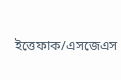ইত্তেফাক/এসজেএস